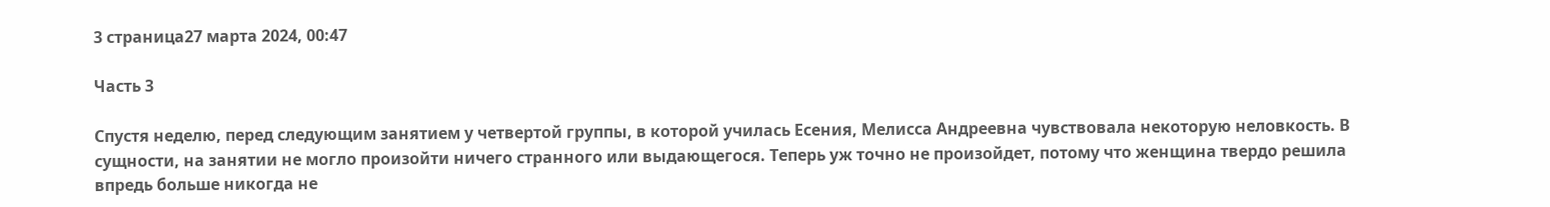3 страница27 марта 2024, 00:47

Часть 3

Спустя неделю, перед следующим занятием у четвертой группы, в которой училась Есения, Мелисса Андреевна чувствовала некоторую неловкость. В сущности, на занятии не могло произойти ничего странного или выдающегося. Теперь уж точно не произойдет, потому что женщина твердо решила впредь больше никогда не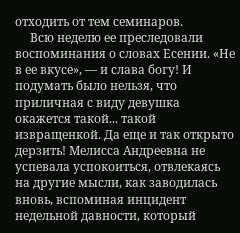отходить от тем семинаров.
     Всю неделю ее преследовали воспоминания о словах Есении. «Не в ее вкусе», — и слава богу! И подумать было нельзя, что приличная с виду девушка окажется такой... такой извращенкой. Да еще и так открыто дерзить! Мелисса Андреевна не успевала успокоиться, отвлекаясь на другие мысли, как заводилась вновь, вспоминая инцидент недельной давности, который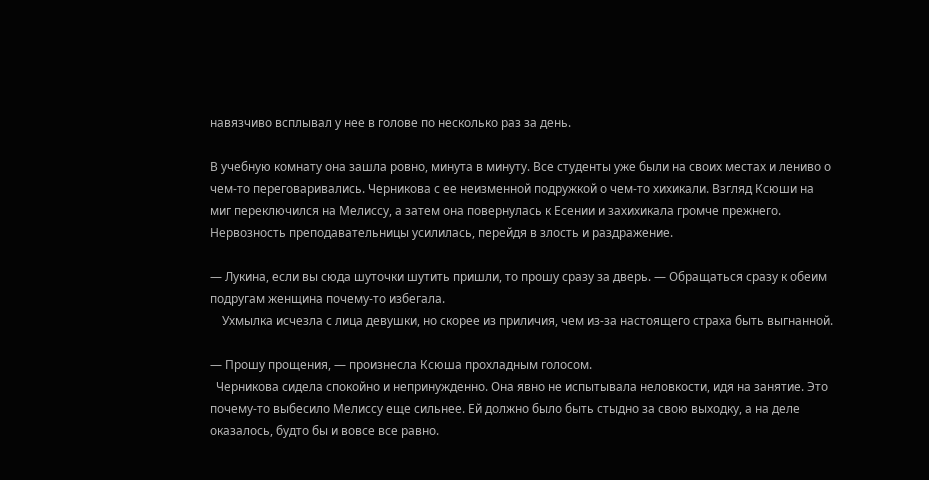навязчиво всплывал у нее в голове по несколько раз за день.

В учебную комнату она зашла ровно, минута в минуту. Все студенты уже были на своих местах и лениво о чем-то переговаривались. Черникова с ее неизменной подружкой о чем-то хихикали. Взгляд Ксюши на миг переключился на Мелиссу, а затем она повернулась к Есении и захихикала громче прежнего. Нервозность преподавательницы усилилась, перейдя в злость и раздражение.

— Лукина, если вы сюда шуточки шутить пришли, то прошу сразу за дверь. — Обращаться сразу к обеим подругам женщина почему-то избегала.
    Ухмылка исчезла с лица девушки, но скорее из приличия, чем из-за настоящего страха быть выгнанной.

— Прошу прощения, — произнесла Ксюша прохладным голосом.
  Черникова сидела спокойно и непринужденно. Она явно не испытывала неловкости, идя на занятие. Это почему-то выбесило Мелиссу еще сильнее. Ей должно было быть стыдно за свою выходку, а на деле оказалось, будто бы и вовсе все равно.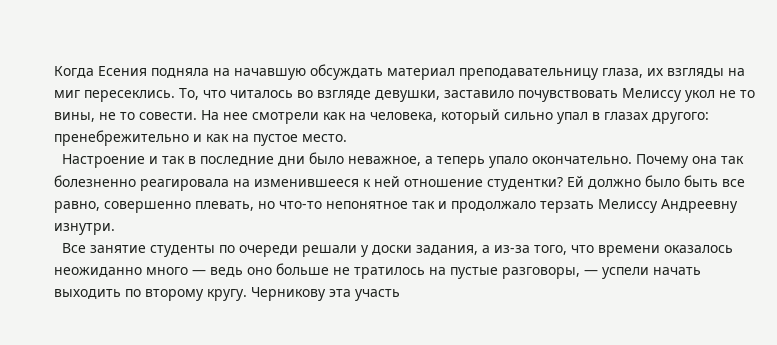Когда Есения подняла на начавшую обсуждать материал преподавательницу глаза, их взгляды на миг пересеклись. То, что читалось во взгляде девушки, заставило почувствовать Мелиссу укол не то вины, не то совести. На нее смотрели как на человека, который сильно упал в глазах другого: пренебрежительно и как на пустое место.
  Настроение и так в последние дни было неважное, а теперь упало окончательно. Почему она так болезненно реагировала на изменившееся к ней отношение студентки? Ей должно было быть все равно, совершенно плевать, но что-то непонятное так и продолжало терзать Мелиссу Андреевну изнутри.
  Все занятие студенты по очереди решали у доски задания, а из-за того, что времени оказалось неожиданно много — ведь оно больше не тратилось на пустые разговоры, — успели начать выходить по второму кругу. Черникову эта участь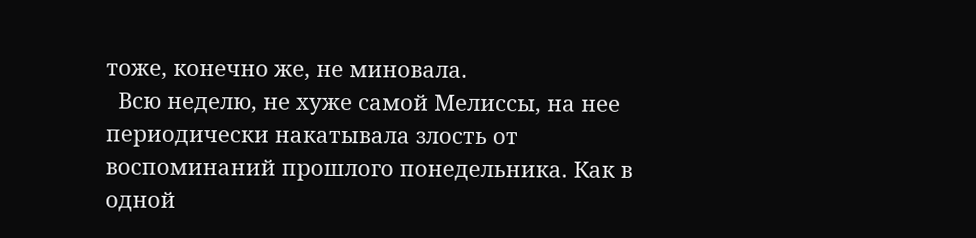тоже, конечно же, не миновала.
  Всю неделю, не хуже самой Мелиссы, на нее периодически накатывала злость от воспоминаний прошлого понедельника. Как в одной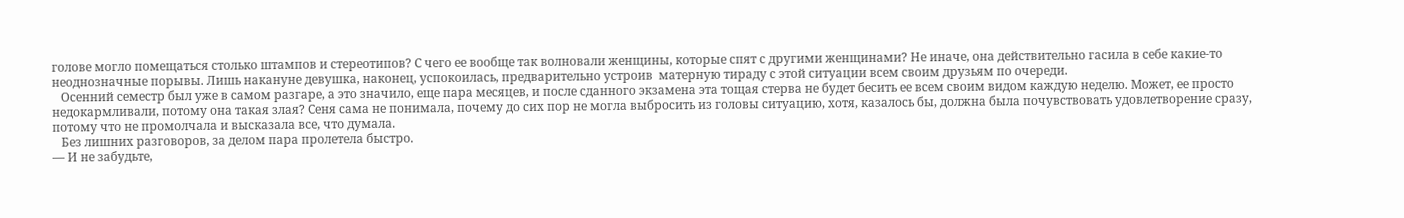голове могло помещаться столько штампов и стереотипов? С чего ее вообще так волновали женщины, которые спят с другими женщинами? Не иначе, она действительно гасила в себе какие-то неоднозначные порывы. Лишь накануне девушка, наконец, успокоилась, предварительно устроив  матерную тираду с этой ситуации всем своим друзьям по очереди.
   Осенний семестр был уже в самом разгаре, а это значило, еще пара месяцев, и после сданного экзамена эта тощая стерва не будет бесить ее всем своим видом каждую неделю. Может, ее просто недокармливали, потому она такая злая? Сеня сама не понимала, почему до сих пор не могла выбросить из головы ситуацию, хотя, казалось бы, должна была почувствовать удовлетворение сразу, потому что не промолчала и высказала все, что думала.
   Без лишних разговоров, за делом пара пролетела быстро.
— И не забудьте,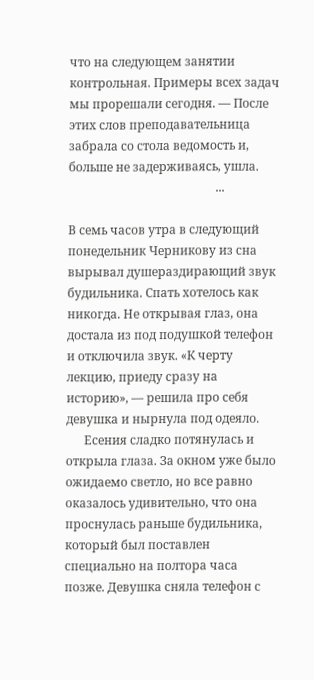что на следующем занятии контрольная. Примеры всех задач мы прорешали сегодня. — После этих слов преподавательница забрала со стола ведомость и, больше не задерживаясь, ушла.
                                                 ...

В семь часов утра в следующий понедельник Черникову из сна вырывал душераздирающий звук будильника. Спать хотелось как никогда. Не открывая глаз, она достала из под подушкой телефон и отключила звук. «К черту лекцию, приеду сразу на историю», — решила про себя девушка и нырнула под одеяло.
      Есения сладко потянулась и открыла глаза. За окном уже было ожидаемо светло, но все равно оказалось удивительно, что она проснулась раньше будильника, который был поставлен специально на полтора часа позже. Девушка сняла телефон с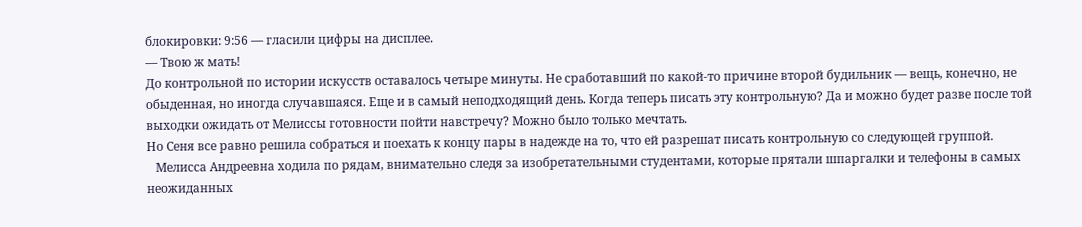блокировки: 9:56 — гласили цифры на дисплее.
— Твою ж мать!
До контрольной по истории искусств оставалось четыре минуты. Не сработавший по какой-то причине второй будильник — вещь, конечно, не обыденная, но иногда случавшаяся. Еще и в самый неподходящий день. Когда теперь писать эту контрольную? Да и можно будет разве после той выходки ожидать от Мелиссы готовности пойти навстречу? Можно было только мечтать.
Но Сеня все равно решила собраться и поехать к концу пары в надежде на то, что ей разрешат писать контрольную со следующей группой.
   Мелисса Андреевна ходила по рядам, внимательно следя за изобретательными студентами, которые прятали шпаргалки и телефоны в самых неожиданных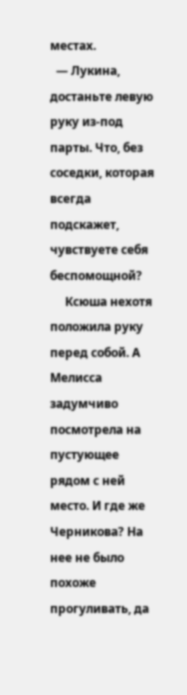местах.
  — Лукина, достаньте левую руку из-под парты. Что, без соседки, которая всегда подскажет, чувствуете себя беспомощной?
     Ксюша нехотя положила руку перед собой. А Мелисса задумчиво посмотрела на пустующее рядом с ней место. И где же Черникова? На нее не было похоже прогуливать, да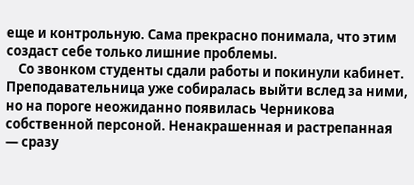еще и контрольную. Сама прекрасно понимала, что этим создаст себе только лишние проблемы.
    Со звонком студенты сдали работы и покинули кабинет. Преподавательница уже собиралась выйти вслед за ними, но на пороге неожиданно появилась Черникова собственной персоной. Ненакрашенная и растрепанная — сразу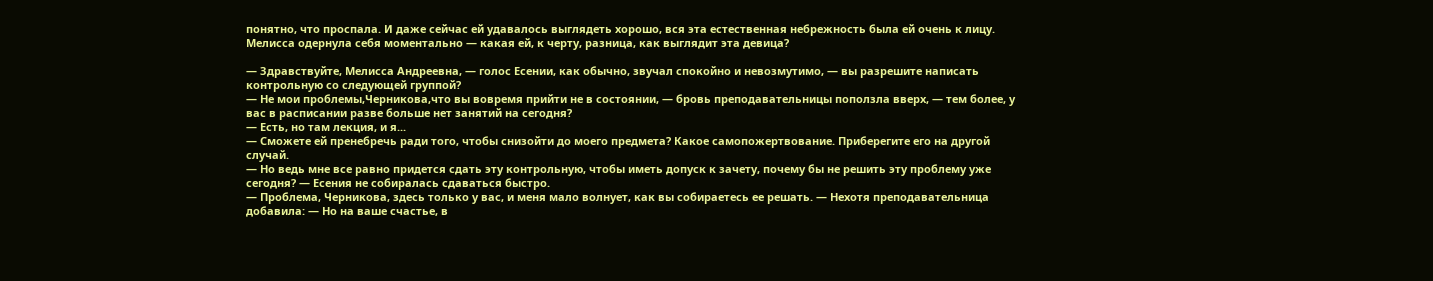понятно, что проспала. И даже сейчас ей удавалось выглядеть хорошо, вся эта естественная небрежность была ей очень к лицу. Мелисса одернула себя моментально — какая ей, к черту, разница, как выглядит эта девица?

— Здравствуйте, Мелисса Андреевна, — голос Есении, как обычно, звучал спокойно и невозмутимо, — вы разрешите написать контрольную со следующей группой?
— Не мои проблемы,Черникова,что вы вовремя прийти не в состоянии, — бровь преподавательницы поползла вверх, — тем более, у вас в расписании разве больше нет занятий на сегодня?
— Есть, но там лекция, и я...
— Сможете ей пренебречь ради того, чтобы снизойти до моего предмета? Какое самопожертвование. Приберегите его на другой случай.
— Но ведь мне все равно придется сдать эту контрольную, чтобы иметь допуск к зачету, почему бы не решить эту проблему уже сегодня? — Есения не собиралась сдаваться быстро.
— Проблема, Черникова, здесь только у вас, и меня мало волнует, как вы собираетесь ее решать. — Нехотя преподавательница добавила: — Но на ваше счастье, в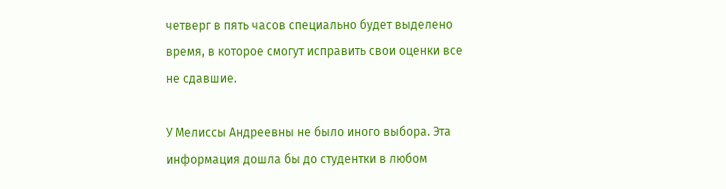четверг в пять часов специально будет выделено время, в которое смогут исправить свои оценки все не сдавшие.

У Мелиссы Андреевны не было иного выбора. Эта информация дошла бы до студентки в любом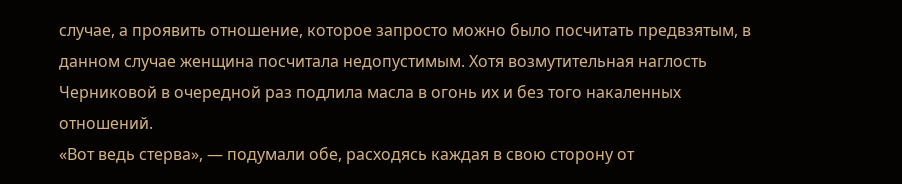случае, а проявить отношение, которое запросто можно было посчитать предвзятым, в данном случае женщина посчитала недопустимым. Хотя возмутительная наглость Черниковой в очередной раз подлила масла в огонь их и без того накаленных отношений.
«Вот ведь стерва», — подумали обе, расходясь каждая в свою сторону от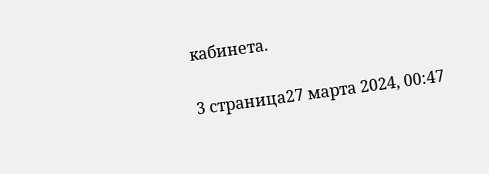кабинета.

3 страница27 марта 2024, 00:47